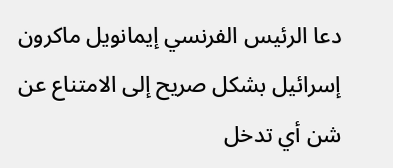دعا الرئيس الفرنسي إيمانويل ماكرون إسرائيل بشكل صريح إلى الامتناع عن شن أي تدخل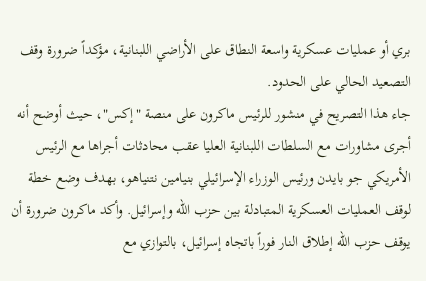بري أو عمليات عسكرية واسعة النطاق على الأراضي اللبنانية، مؤكداً ضرورة وقف التصعيد الحالي على الحدود.
جاء هذا التصريح في منشور للرئيس ماكرون على منصة "إكس"، حيث أوضح أنه أجرى مشاورات مع السلطات اللبنانية العليا عقب محادثات أجراها مع الرئيس الأمريكي جو بايدن ورئيس الوزراء الإسرائيلي بنيامين نتنياهو، بهدف وضع خطة لوقف العمليات العسكرية المتبادلة بين حزب الله وإسرائيل. وأكد ماكرون ضرورة أن يوقف حزب الله إطلاق النار فوراً باتجاه إسرائيل، بالتوازي مع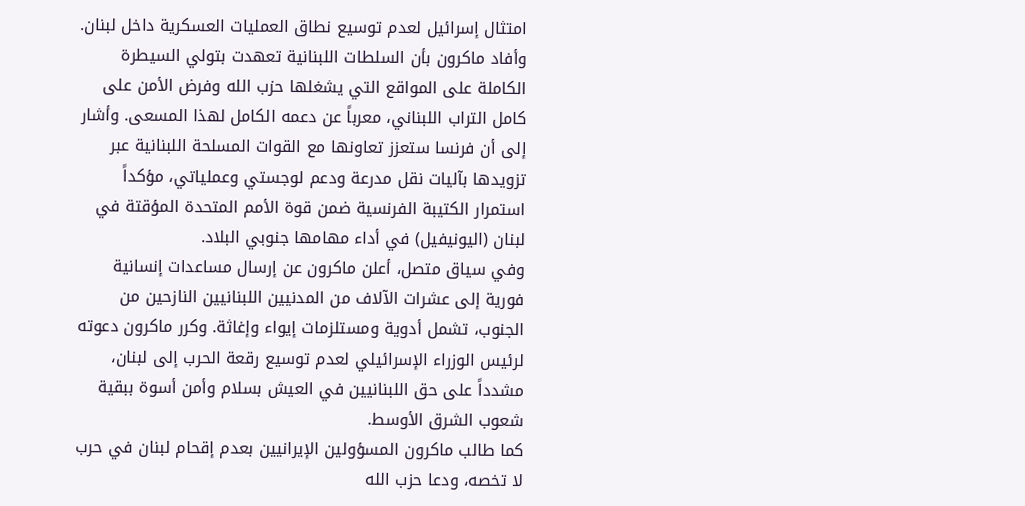امتثال إسرائيل لعدم توسيع نطاق العمليات العسكرية داخل لبنان.
وأفاد ماكرون بأن السلطات اللبنانية تعهدت بتولي السيطرة الكاملة على المواقع التي يشغلها حزب الله وفرض الأمن على كامل التراب اللبناني، معرباً عن دعمه الكامل لهذا المسعى. وأشار إلى أن فرنسا ستعزز تعاونها مع القوات المسلحة اللبنانية عبر تزويدها بآليات نقل مدرعة ودعم لوجستي وعملياتي، مؤكداً استمرار الكتيبة الفرنسية ضمن قوة الأمم المتحدة المؤقتة في لبنان (اليونيفيل) في أداء مهامها جنوبي البلاد.
وفي سياق متصل، أعلن ماكرون عن إرسال مساعدات إنسانية فورية إلى عشرات الآلاف من المدنيين اللبنانيين النازحين من الجنوب، تشمل أدوية ومستلزمات إيواء وإغاثة. وكرر ماكرون دعوته لرئيس الوزراء الإسرائيلي لعدم توسيع رقعة الحرب إلى لبنان، مشدداً على حق اللبنانيين في العيش بسلام وأمن أسوة ببقية شعوب الشرق الأوسط.
كما طالب ماكرون المسؤولين الإيرانيين بعدم إقحام لبنان في حرب لا تخصه، ودعا حزب الله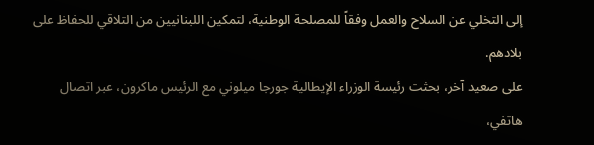إلى التخلي عن السلاح والعمل وفقاً للمصلحة الوطنية، لتمكين اللبنانيين من التلاقي للحفاظ على بلادهم.
على صعيد آخر، بحثت رئيسة الوزراء الإيطالية جورجا ميلوني مع الرئيس ماكرون، عبر اتصال هاتفي،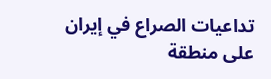تداعيات الصراع في إيران على منطقة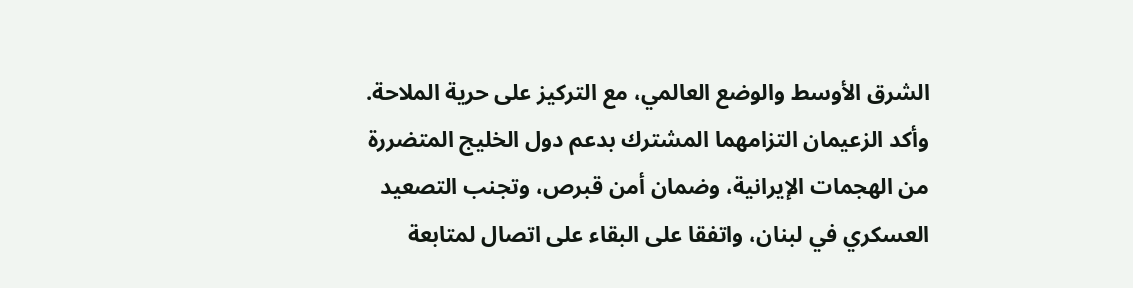الشرق الأوسط والوضع العالمي، مع التركيز على حرية الملاحة. وأكد الزعيمان التزامهما المشترك بدعم دول الخليج المتضررة من الهجمات الإيرانية، وضمان أمن قبرص، وتجنب التصعيد العسكري في لبنان، واتفقا على البقاء على اتصال لمتابعة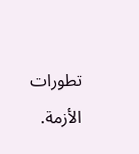تطورات الأزمة.